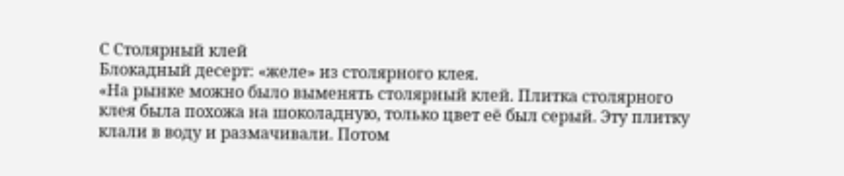С Столярный клей
Блокадный десерт: «желе» из столярного клея.
«На рынке можно было выменять столярный клей. Плитка столярного клея была похожа на шоколадную, только цвет её был серый. Эту плитку клали в воду и размачивали. Потом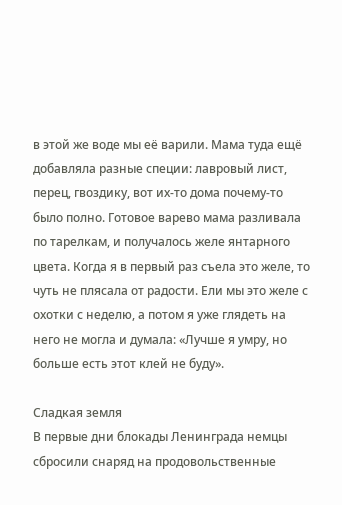в этой же воде мы её варили. Мама туда ещё добавляла разные специи: лавровый лист, перец, гвоздику, вот их-то дома почему-то было полно. Готовое варево мама разливала по тарелкам, и получалось желе янтарного цвета. Когда я в первый раз съела это желе, то чуть не плясала от радости. Ели мы это желе с охотки с неделю, а потом я уже глядеть на него не могла и думала: «Лучше я умру, но больше есть этот клей не буду».

Сладкая земля
В первые дни блокады Ленинграда немцы сбросили снаряд на продовольственные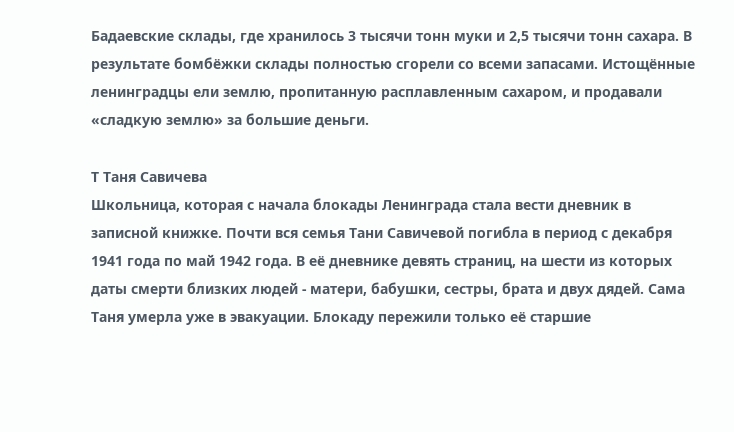Бадаевские склады, где хранилось 3 тысячи тонн муки и 2,5 тысячи тонн сахара. В результате бомбёжки склады полностью сгорели со всеми запасами. Истощённые ленинградцы ели землю, пропитанную расплавленным сахаром, и продавали «сладкую землю» за большие деньги.

Т Таня Савичева
Школьница, которая с начала блокады Ленинграда стала вести дневник в записной книжке. Почти вся семья Тани Савичевой погибла в период с декабря 1941 года по май 1942 года. В её дневнике девять страниц, на шести из которых даты смерти близких людей - матери, бабушки, сестры, брата и двух дядей. Сама Таня умерла уже в эвакуации. Блокаду пережили только её старшие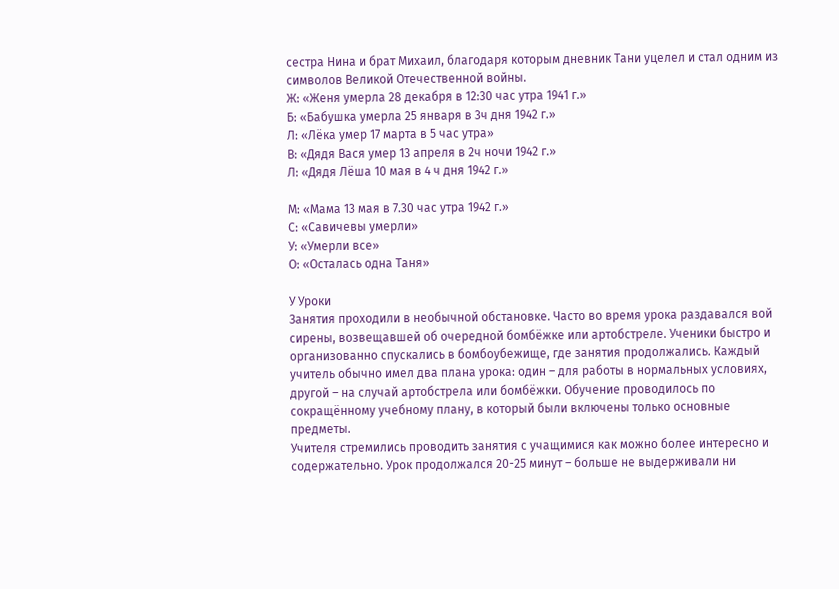сестра Нина и брат Михаил, благодаря которым дневник Тани уцелел и стал одним из символов Великой Отечественной войны.
Ж: «Женя умерла 28 декабря в 12:30 час утра 1941 г.»
Б: «Бабушка умерла 25 января в 3ч дня 1942 г.»
Л: «Лёка умер 17 марта в 5 час утра»
В: «Дядя Вася умер 13 апреля в 2ч ночи 1942 г.»
Л: «Дядя Лёша 10 мая в 4 ч дня 1942 г.»

М: «Мама 13 мая в 7.30 час утра 1942 г.»
С: «Савичевы умерли»
У: «Умерли все»
О: «Осталась одна Таня»

У Уроки
Занятия проходили в необычной обстановке. Часто во время урока раздавался вой сирены, возвещавшей об очередной бомбёжке или артобстреле. Ученики быстро и организованно спускались в бомбоубежище, где занятия продолжались. Каждый учитель обычно имел два плана урока: один – для работы в нормальных условиях, другой – на случай артобстрела или бомбёжки. Обучение проводилось по сокращённому учебному плану, в который были включены только основные предметы.
Учителя стремились проводить занятия с учащимися как можно более интересно и содержательно. Урок продолжался 20-25 минут – больше не выдерживали ни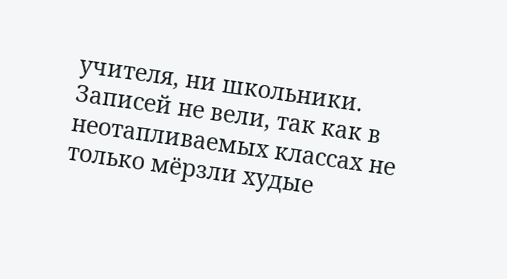учителя, ни школьники. Записей не вели, так как в неотапливаемых классах не только мёрзли худые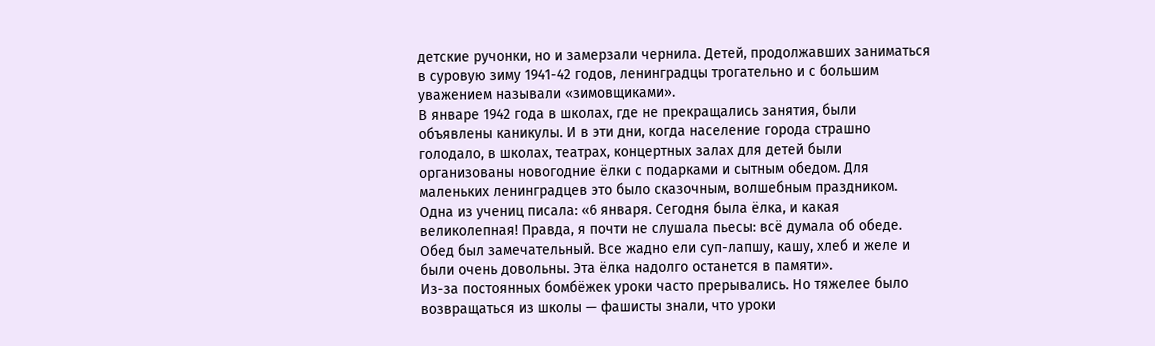детские ручонки, но и замерзали чернила. Детей, продолжавших заниматься в суровую зиму 1941-42 годов, ленинградцы трогательно и с большим уважением называли «зимовщиками».
В январе 1942 года в школах, где не прекращались занятия, были объявлены каникулы. И в эти дни, когда население города страшно голодало, в школах, театрах, концертных залах для детей были организованы новогодние ёлки с подарками и сытным обедом. Для маленьких ленинградцев это было сказочным, волшебным праздником. Одна из учениц писала: «6 января. Сегодня была ёлка, и какая великолепная! Правда, я почти не слушала пьесы: всё думала об обеде. Обед был замечательный. Все жадно ели суп-лапшу, кашу, хлеб и желе и были очень довольны. Эта ёлка надолго останется в памяти».
Из-за постоянных бомбёжек уроки часто прерывались. Но тяжелее было возвращаться из школы — фашисты знали, что уроки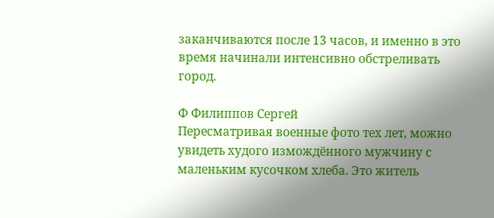заканчиваются после 13 часов, и именно в это время начинали интенсивно обстреливать город.

Ф Филиппов Сергей
Пересматривая военные фото тех лет, можно увидеть худого измождённого мужчину с маленьким кусочком хлеба. Это житель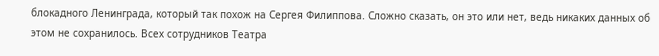блокадного Ленинграда, который так похож на Сергея Филиппова. Сложно сказать, он это или нет, ведь никаких данных об этом не сохранилось. Всех сотрудников Театра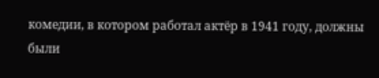комедии, в котором работал актёр в 1941 году, должны были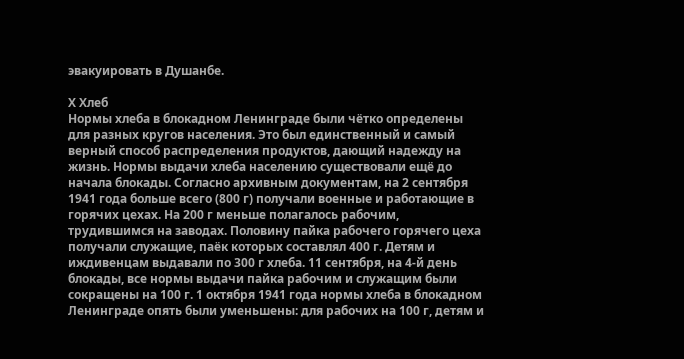эвакуировать в Душанбе.

Х Хлеб
Нормы хлеба в блокадном Ленинграде были чётко определены для разных кругов населения. Это был единственный и самый верный способ распределения продуктов, дающий надежду на жизнь. Нормы выдачи хлеба населению существовали ещё до начала блокады. Согласно архивным документам, на 2 сентября 1941 года больше всего (800 г) получали военные и работающие в горячих цехах. На 200 г меньше полагалось рабочим, трудившимся на заводах. Половину пайка рабочего горячего цеха получали служащие, паёк которых составлял 400 г. Детям и иждивенцам выдавали по 300 г хлеба. 11 сентября, на 4-й день блокады, все нормы выдачи пайка рабочим и служащим были сокращены на 100 г. 1 октября 1941 года нормы хлеба в блокадном Ленинграде опять были уменьшены: для рабочих на 100 г, детям и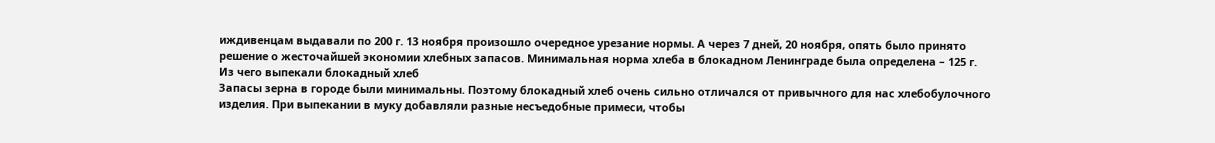иждивенцам выдавали по 200 г. 13 ноября произошло очередное урезание нормы. А через 7 дней, 20 ноября, опять было принято решение о жесточайшей экономии хлебных запасов. Минимальная норма хлеба в блокадном Ленинграде была определена – 125 г.
Из чего выпекали блокадный хлеб
Запасы зерна в городе были минимальны. Поэтому блокадный хлеб очень сильно отличался от привычного для нас хлебобулочного изделия. При выпекании в муку добавляли разные несъедобные примеси, чтобы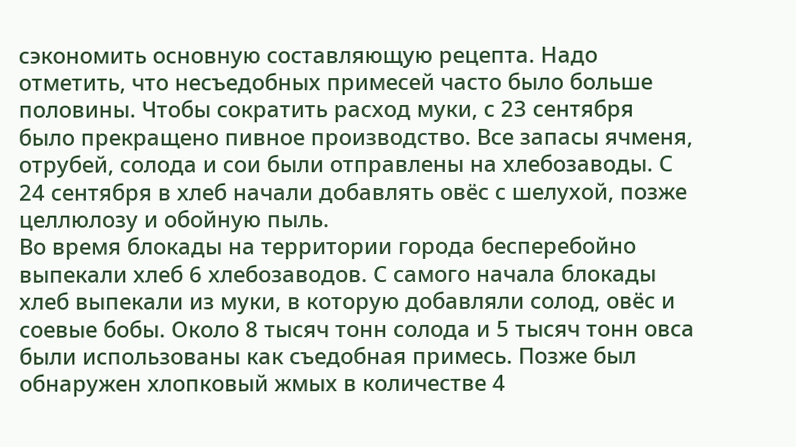сэкономить основную составляющую рецепта. Надо отметить, что несъедобных примесей часто было больше половины. Чтобы сократить расход муки, с 23 сентября было прекращено пивное производство. Все запасы ячменя, отрубей, солода и сои были отправлены на хлебозаводы. С 24 сентября в хлеб начали добавлять овёс с шелухой, позже целлюлозу и обойную пыль.
Во время блокады на территории города бесперебойно выпекали хлеб 6 хлебозаводов. С самого начала блокады хлеб выпекали из муки, в которую добавляли солод, овёс и соевые бобы. Около 8 тысяч тонн солода и 5 тысяч тонн овса были использованы как съедобная примесь. Позже был обнаружен хлопковый жмых в количестве 4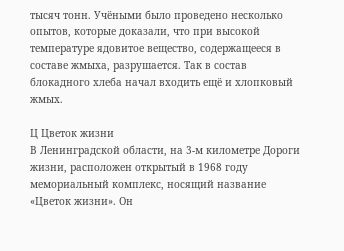тысяч тонн. Учёными было проведено несколько опытов, которые доказали, что при высокой температуре ядовитое вещество, содержащееся в составе жмыха, разрушается. Так в состав блокадного хлеба начал входить ещё и хлопковый жмых.

Ц Цветок жизни
В Ленинградской области, на 3-м километре Дороги жизни, расположен открытый в 1968 году мемориальный комплекс, носящий название «Цветок жизни». Он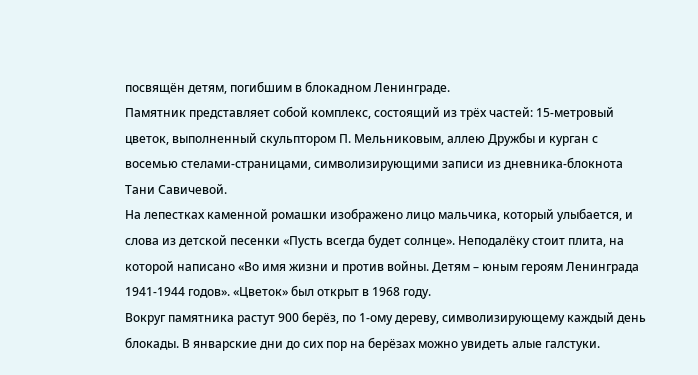посвящён детям, погибшим в блокадном Ленинграде.
Памятник представляет собой комплекс, состоящий из трёх частей: 15-метровый цветок, выполненный скульптором П. Мельниковым, аллею Дружбы и курган с восемью стелами-страницами, символизирующими записи из дневника-блокнота Тани Савичевой.
На лепестках каменной ромашки изображено лицо мальчика, который улыбается, и слова из детской песенки «Пусть всегда будет солнце». Неподалёку стоит плита, на которой написано «Во имя жизни и против войны. Детям – юным героям Ленинграда 1941-1944 годов». «Цветок» был открыт в 1968 году.
Вокруг памятника растут 900 берёз, по 1-ому дереву, символизирующему каждый день блокады. В январские дни до сих пор на берёзах можно увидеть алые галстуки.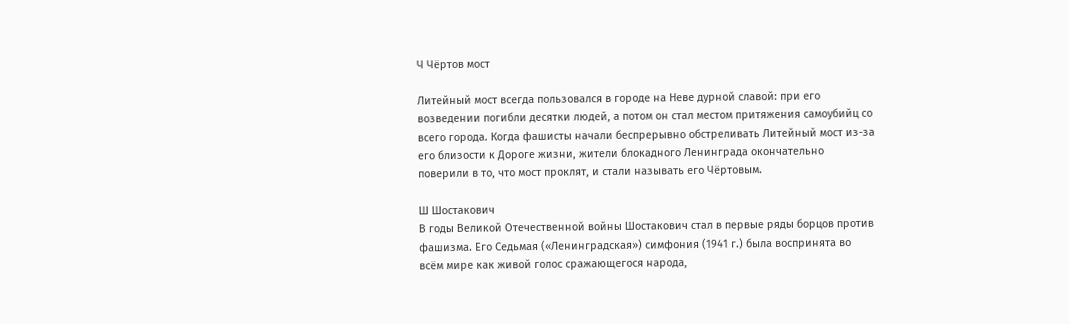Ч Чёртов мост

Литейный мост всегда пользовался в городе на Неве дурной славой: при его возведении погибли десятки людей, а потом он стал местом притяжения самоубийц со всего города. Когда фашисты начали беспрерывно обстреливать Литейный мост из-за его близости к Дороге жизни, жители блокадного Ленинграда окончательно поверили в то, что мост проклят, и стали называть его Чёртовым.

Ш Шостакович
В годы Великой Отечественной войны Шостакович стал в первые ряды борцов против фашизма. Его Седьмая («Ленинградская») симфония (1941 г.) была воспринята во всём мире как живой голос сражающегося народа,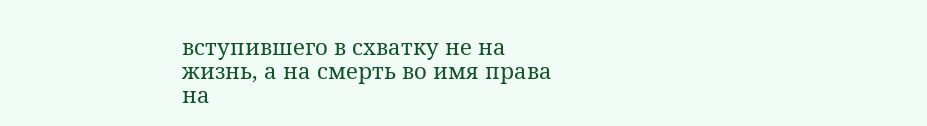вступившего в схватку не на жизнь, а на смерть во имя права на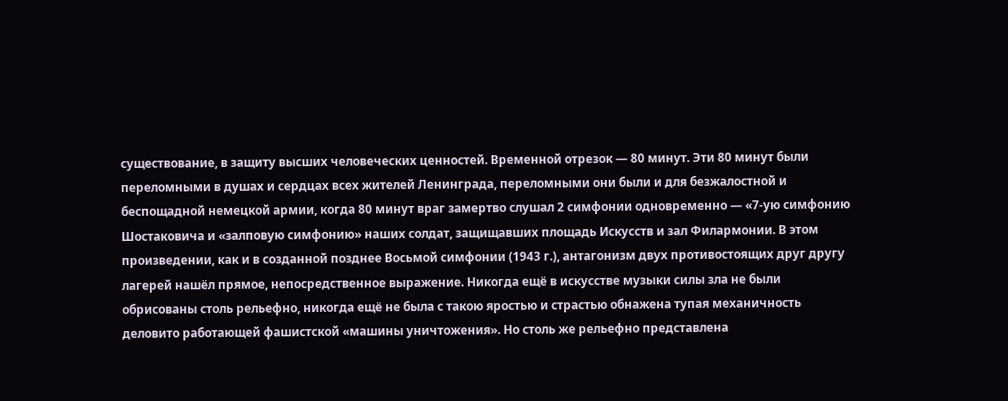существование, в защиту высших человеческих ценностей. Временной отрезок — 80 минут. Эти 80 минут были переломными в душах и сердцах всех жителей Ленинграда, переломными они были и для безжалостной и беспощадной немецкой армии, когда 80 минут враг замертво слушал 2 симфонии одновременно — «7-ую симфонию Шостаковича и «залповую симфонию» наших солдат, защищавших площадь Искусств и зал Филармонии. В этом произведении, как и в созданной позднее Восьмой симфонии (1943 г.), антагонизм двух противостоящих друг другу лагерей нашёл прямое, непосредственное выражение. Никогда ещё в искусстве музыки силы зла не были обрисованы столь рельефно, никогда ещё не была с такою яростью и страстью обнажена тупая механичность деловито работающей фашистской «машины уничтожения». Но столь же рельефно представлена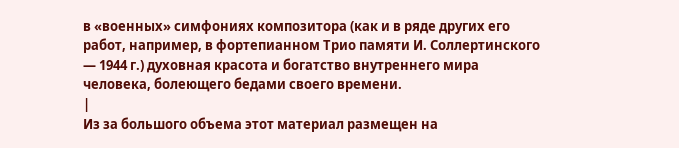в «военных» симфониях композитора (как и в ряде других его работ, например, в фортепианном Трио памяти И. Соллертинского — 1944 г.) духовная красота и богатство внутреннего мира человека, болеющего бедами своего времени.
|
Из за большого объема этот материал размещен на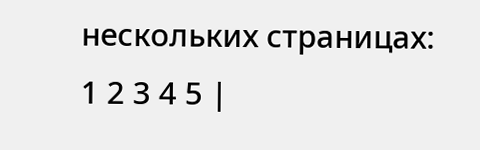нескольких страницах:
1 2 3 4 5 |